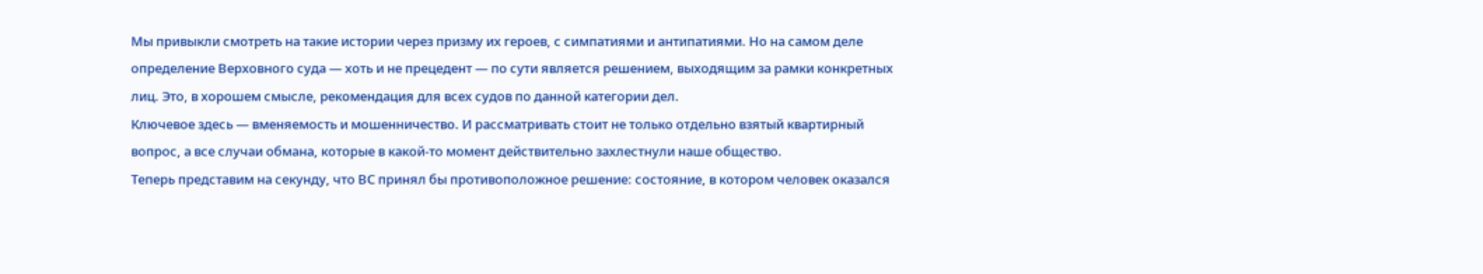Мы привыкли смотреть на такие истории через призму их героев, с симпатиями и антипатиями. Но на самом деле определение Верховного суда — хоть и не прецедент — по сути является решением, выходящим за рамки конкретных лиц. Это, в хорошем смысле, рекомендация для всех судов по данной категории дел.
Ключевое здесь — вменяемость и мошенничество. И рассматривать стоит не только отдельно взятый квартирный вопрос, а все случаи обмана, которые в какой-то момент действительно захлестнули наше общество.
Теперь представим на секунду, что ВС принял бы противоположное решение: состояние, в котором человек оказался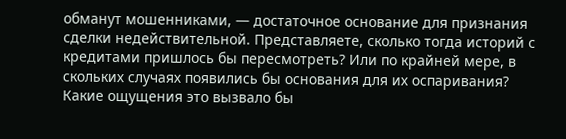обманут мошенниками, — достаточное основание для признания сделки недействительной. Представляете, сколько тогда историй с кредитами пришлось бы пересмотреть? Или по крайней мере, в скольких случаях появились бы основания для их оспаривания? Какие ощущения это вызвало бы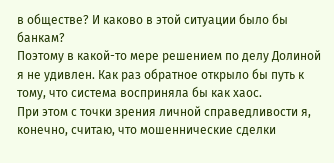в обществе? И каково в этой ситуации было бы банкам?
Поэтому в какой-то мере решением по делу Долиной я не удивлен. Как раз обратное открыло бы путь к тому, что система восприняла бы как хаос.
При этом с точки зрения личной справедливости я, конечно, считаю, что мошеннические сделки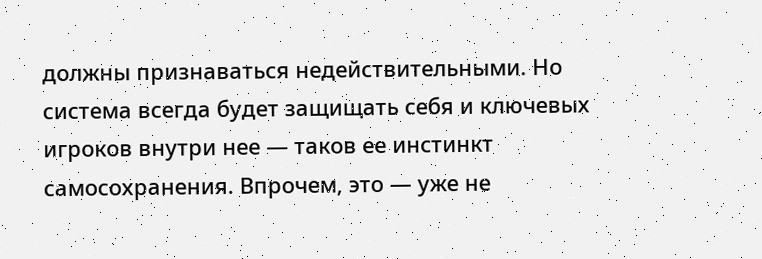должны признаваться недействительными. Но система всегда будет защищать себя и ключевых игроков внутри нее — таков ее инстинкт самосохранения. Впрочем, это — уже не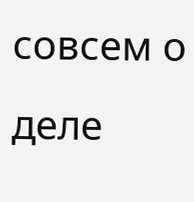совсем о деле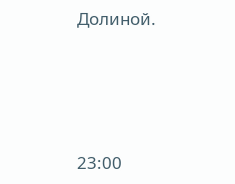Долиной.




23:00